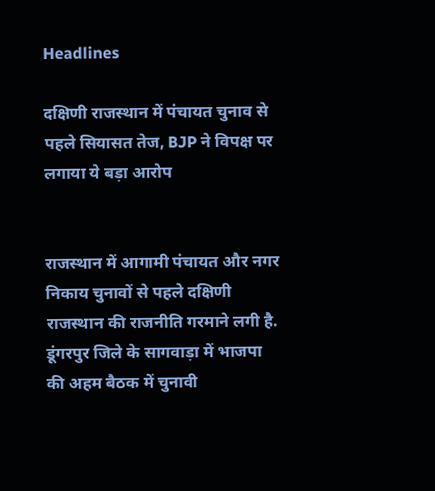Headlines

दक्षिणी राजस्थान में पंचायत चुनाव से पहले सियासत तेज, BJP ने विपक्ष पर लगाया ये बड़ा आरोप


राजस्थान में आगामी पंचायत और नगर निकाय चुनावों से पहले दक्षिणी राजस्थान की राजनीति गरमाने लगी है. डूंगरपुर जिले के सागवाड़ा में भाजपा की अहम बैठक में चुनावी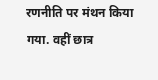रणनीति पर मंथन किया गया. वहीं छात्र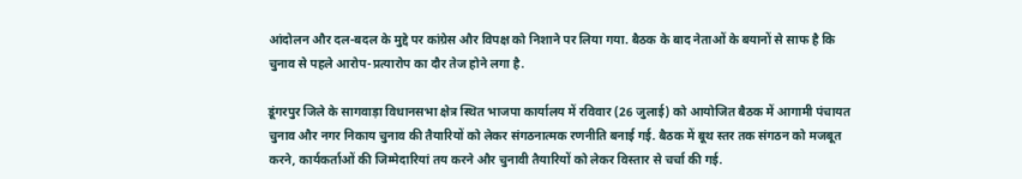आंदोलन और दल-बदल के मुद्दे पर कांग्रेस और विपक्ष को निशाने पर लिया गया. बैठक के बाद नेताओं के बयानों से साफ है कि चुनाव से पहले आरोप-प्रत्यारोप का दौर तेज होने लगा है.

डूंगरपुर जिले के सागवाड़ा विधानसभा क्षेत्र स्थित भाजपा कार्यालय में रविवार (26 जुलाई) को आयोजित बैठक में आगामी पंचायत चुनाव और नगर निकाय चुनाव की तैयारियों को लेकर संगठनात्मक रणनीति बनाई गई. बैठक में बूथ स्तर तक संगठन को मजबूत करने, कार्यकर्ताओं की जिम्मेदारियां तय करने और चुनावी तैयारियों को लेकर विस्तार से चर्चा की गई.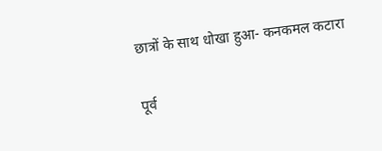छात्रों के साथ धोखा हुआ- कनकमल कटारा

पूर्व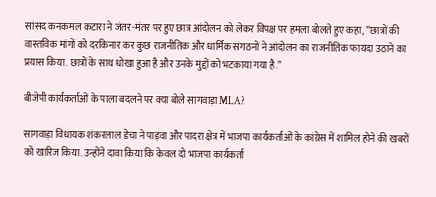सांसद कनकमल कटारा ने जंतर-मंतर पर हुए छात्र आंदोलन को लेकर विपक्ष पर हमला बोलते हुए कहा, ”छात्रों की वास्तविक मांगों को दरकिनार कर कुछ राजनीतिक और धार्मिक संगठनों ने आंदोलन का राजनीतिक फायदा उठाने का प्रयास किया. छात्रों के साथ धोखा हुआ है और उनके मुद्दों को भटकाया गया है.”

बीजेपी कार्यकर्ताओं के पाला बदलने पर क्या बोले सागवाड़ा MLA?

सागवाड़ा विधायक शंकरलाल डेचा ने पाड़वा और पादरा क्षेत्र में भाजपा कार्यकर्ताओं के कांग्रेस में शामिल होने की खबरों को खारिज किया. उन्होंने दावा किया कि केवल दो भाजपा कार्यकर्ता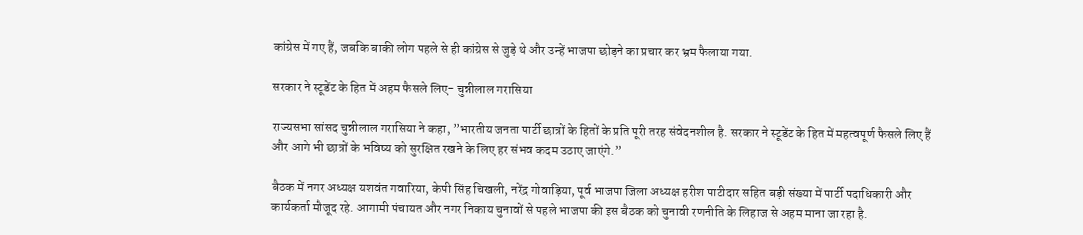कांग्रेस में गए हैं, जबकि बाकी लोग पहले से ही कांग्रेस से जुड़े थे और उन्हें भाजपा छोड़ने का प्रचार कर भ्रम फैलाया गया.

सरकार ने स्टूडेंट के हित में अहम फैसले लिए- चुन्नीलाल गरासिया

राज्यसभा सांसद चुन्नीलाल गरासिया ने कहा, ”भारतीय जनता पार्टी छात्रों के हितों के प्रति पूरी तरह संवेदनशील है. सरकार ने स्टूडेंट के हित में महत्वपूर्ण फैसले लिए हैं और आगे भी छात्रों के भविष्य को सुरक्षित रखने के लिए हर संभव कदम उठाए जाएंगे.”

बैठक में नगर अध्यक्ष यशवंत गवारिया, केपी सिंह चिखली, नरेंद्र गोवाड़िया, पूर्व भाजपा जिला अध्यक्ष हरीश पाटीदार सहित बड़ी संख्या में पार्टी पदाधिकारी और कार्यकर्ता मौजूद रहे. आगामी पंचायत और नगर निकाय चुनावों से पहले भाजपा की इस बैठक को चुनावी रणनीति के लिहाज से अहम माना जा रहा है.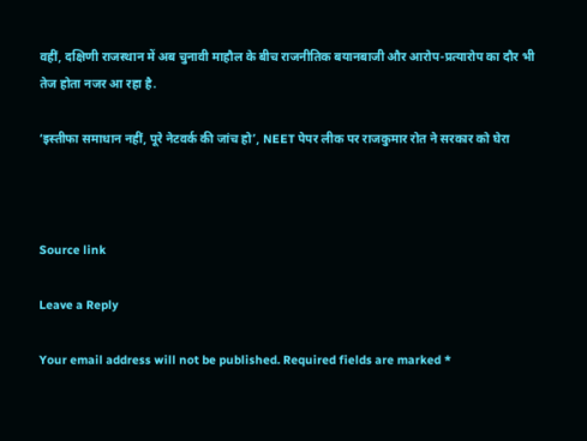वहीं, दक्षिणी राजस्थान में अब चुनावी माहौल के बीच राजनीतिक बयानबाजी और आरोप-प्रत्यारोप का दौर भी तेज होता नजर आ रहा है.

‘इस्तीफा समाधान नहीं, पूरे नेटवर्क की जांच हो’, NEET पेपर लीक पर राजकुमार रोत ने सरकार को घेरा



Source link

Leave a Reply

Your email address will not be published. Required fields are marked *